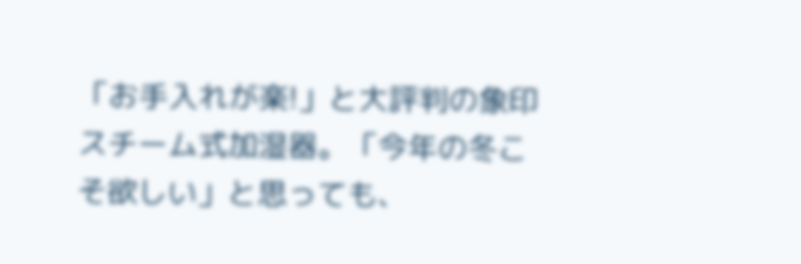「お手入れが楽!」と大評判の象印スチーム式加湿器。「今年の冬こそ欲しい」と思っても、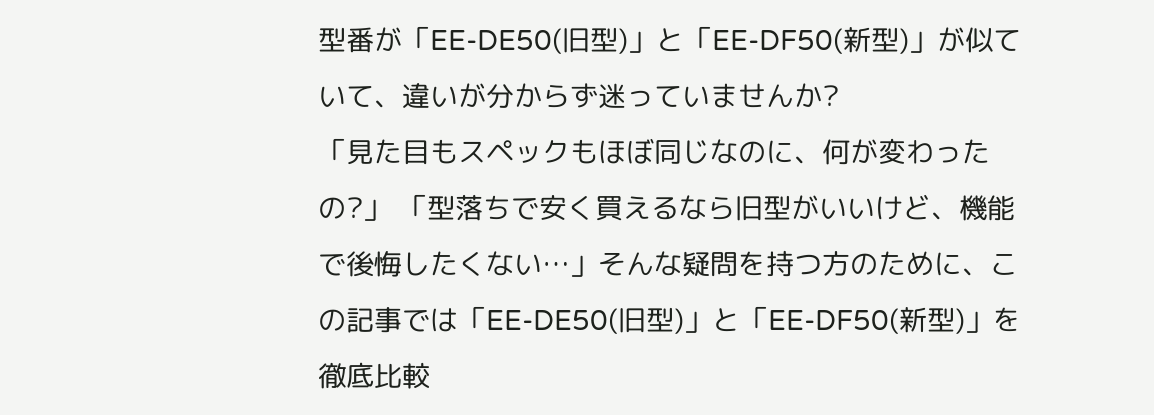型番が「EE-DE50(旧型)」と「EE-DF50(新型)」が似ていて、違いが分からず迷っていませんか?
「見た目もスペックもほぼ同じなのに、何が変わったの?」 「型落ちで安く買えるなら旧型がいいけど、機能で後悔したくない…」そんな疑問を持つ方のために、この記事では「EE-DE50(旧型)」と「EE-DF50(新型)」を徹底比較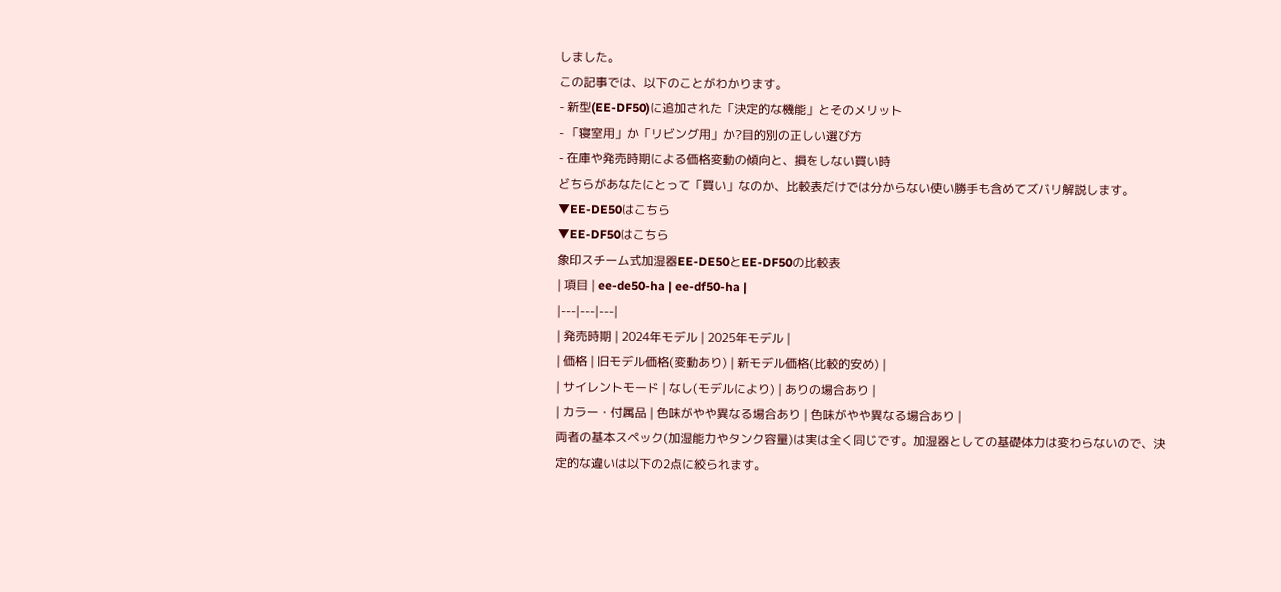しました。
この記事では、以下のことがわかります。
- 新型(EE-DF50)に追加された「決定的な機能」とそのメリット
- 「寝室用」か「リビング用」か?目的別の正しい選び方
- 在庫や発売時期による価格変動の傾向と、損をしない買い時
どちらがあなたにとって「買い」なのか、比較表だけでは分からない使い勝手も含めてズバリ解説します。
▼EE-DE50はこちら
▼EE-DF50はこちら
象印スチーム式加湿器EE-DE50とEE-DF50の比較表
| 項目 | ee-de50-ha | ee-df50-ha |
|---|---|---|
| 発売時期 | 2024年モデル | 2025年モデル |
| 価格 | 旧モデル価格(変動あり) | 新モデル価格(比較的安め) |
| サイレントモード | なし(モデルにより) | ありの場合あり |
| カラー・付属品 | 色味がやや異なる場合あり | 色味がやや異なる場合あり |
両者の基本スペック(加湿能力やタンク容量)は実は全く同じです。加湿器としての基礎体力は変わらないので、決定的な違いは以下の2点に絞られます。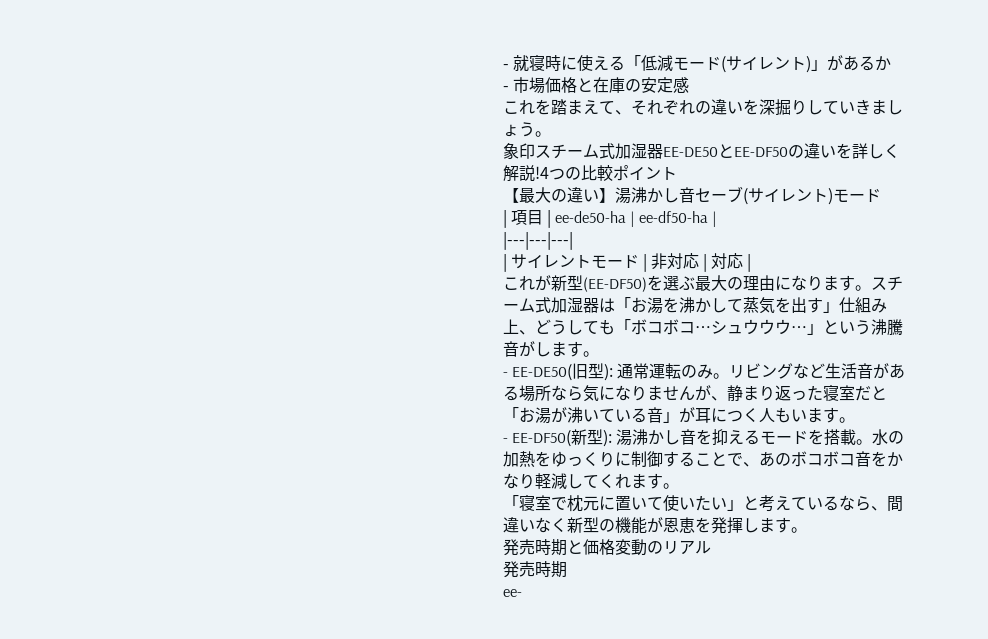- 就寝時に使える「低減モード(サイレント)」があるか
- 市場価格と在庫の安定感
これを踏まえて、それぞれの違いを深掘りしていきましょう。
象印スチーム式加湿器EE-DE50とEE-DF50の違いを詳しく解説!4つの比較ポイント
【最大の違い】湯沸かし音セーブ(サイレント)モード
| 項目 | ee-de50-ha | ee-df50-ha |
|---|---|---|
| サイレントモード | 非対応 | 対応 |
これが新型(EE-DF50)を選ぶ最大の理由になります。スチーム式加湿器は「お湯を沸かして蒸気を出す」仕組み上、どうしても「ボコボコ…シュウウウ…」という沸騰音がします。
- EE-DE50(旧型): 通常運転のみ。リビングなど生活音がある場所なら気になりませんが、静まり返った寝室だと「お湯が沸いている音」が耳につく人もいます。
- EE-DF50(新型): 湯沸かし音を抑えるモードを搭載。水の加熱をゆっくりに制御することで、あのボコボコ音をかなり軽減してくれます。
「寝室で枕元に置いて使いたい」と考えているなら、間違いなく新型の機能が恩恵を発揮します。
発売時期と価格変動のリアル
発売時期
ee-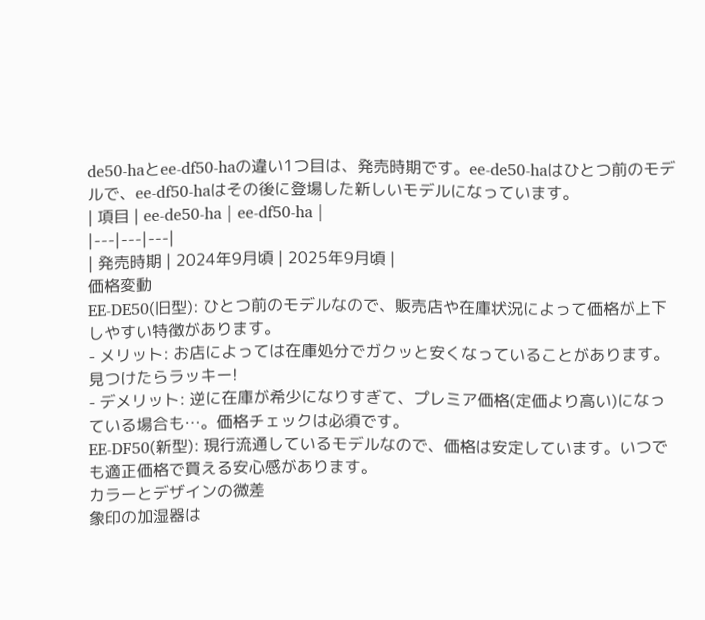de50-haとee-df50-haの違い1つ目は、発売時期です。ee-de50-haはひとつ前のモデルで、ee-df50-haはその後に登場した新しいモデルになっています。
| 項目 | ee-de50-ha | ee-df50-ha |
|---|---|---|
| 発売時期 | 2024年9月頃 | 2025年9月頃 |
価格変動
EE-DE50(旧型): ひとつ前のモデルなので、販売店や在庫状況によって価格が上下しやすい特徴があります。
- メリット: お店によっては在庫処分でガクッと安くなっていることがあります。見つけたらラッキー!
- デメリット: 逆に在庫が希少になりすぎて、プレミア価格(定価より高い)になっている場合も…。価格チェックは必須です。
EE-DF50(新型): 現行流通しているモデルなので、価格は安定しています。いつでも適正価格で買える安心感があります。
カラーとデザインの微差
象印の加湿器は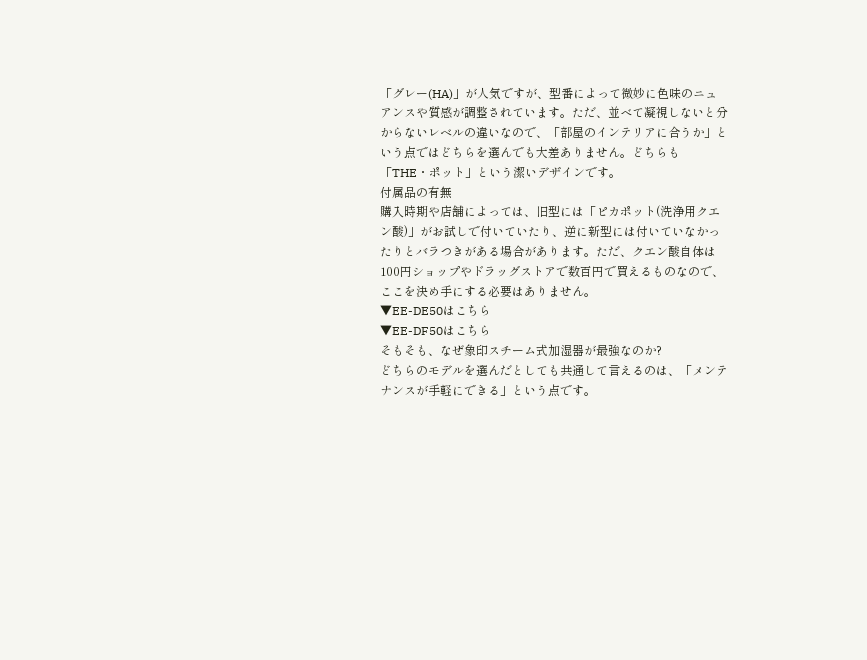「グレー(HA)」が人気ですが、型番によって微妙に色味のニュアンスや質感が調整されています。ただ、並べて凝視しないと分からないレベルの違いなので、「部屋のインテリアに合うか」という点ではどちらを選んでも大差ありません。どちらも「THE・ポット」という潔いデザインです。
付属品の有無
購入時期や店舗によっては、旧型には「ピカポット(洗浄用クエン酸)」がお試しで付いていたり、逆に新型には付いていなかったりとバラつきがある場合があります。ただ、クエン酸自体は100円ショップやドラッグストアで数百円で買えるものなので、ここを決め手にする必要はありません。
▼EE-DE50はこちら
▼EE-DF50はこちら
そもそも、なぜ象印スチーム式加湿器が最強なのか?
どちらのモデルを選んだとしても共通して言えるのは、「メンテナンスが手軽にできる」という点です。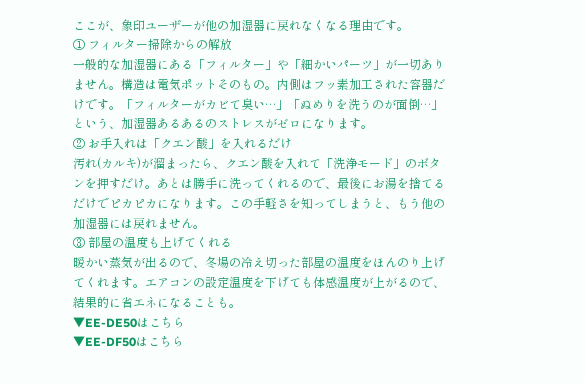ここが、象印ユーザーが他の加湿器に戻れなくなる理由です。
① フィルター掃除からの解放
一般的な加湿器にある「フィルター」や「細かいパーツ」が一切ありません。構造は電気ポットそのもの。内側はフッ素加工された容器だけです。「フィルターがカビて臭い…」「ぬめりを洗うのが面倒…」という、加湿器あるあるのストレスがゼロになります。
② お手入れは「クエン酸」を入れるだけ
汚れ(カルキ)が溜まったら、クエン酸を入れて「洗浄モード」のボタンを押すだけ。あとは勝手に洗ってくれるので、最後にお湯を捨てるだけでピカピカになります。この手軽さを知ってしまうと、もう他の加湿器には戻れません。
③ 部屋の温度も上げてくれる
暖かい蒸気が出るので、冬場の冷え切った部屋の温度をほんのり上げてくれます。エアコンの設定温度を下げても体感温度が上がるので、結果的に省エネになることも。
▼EE-DE50はこちら
▼EE-DF50はこちら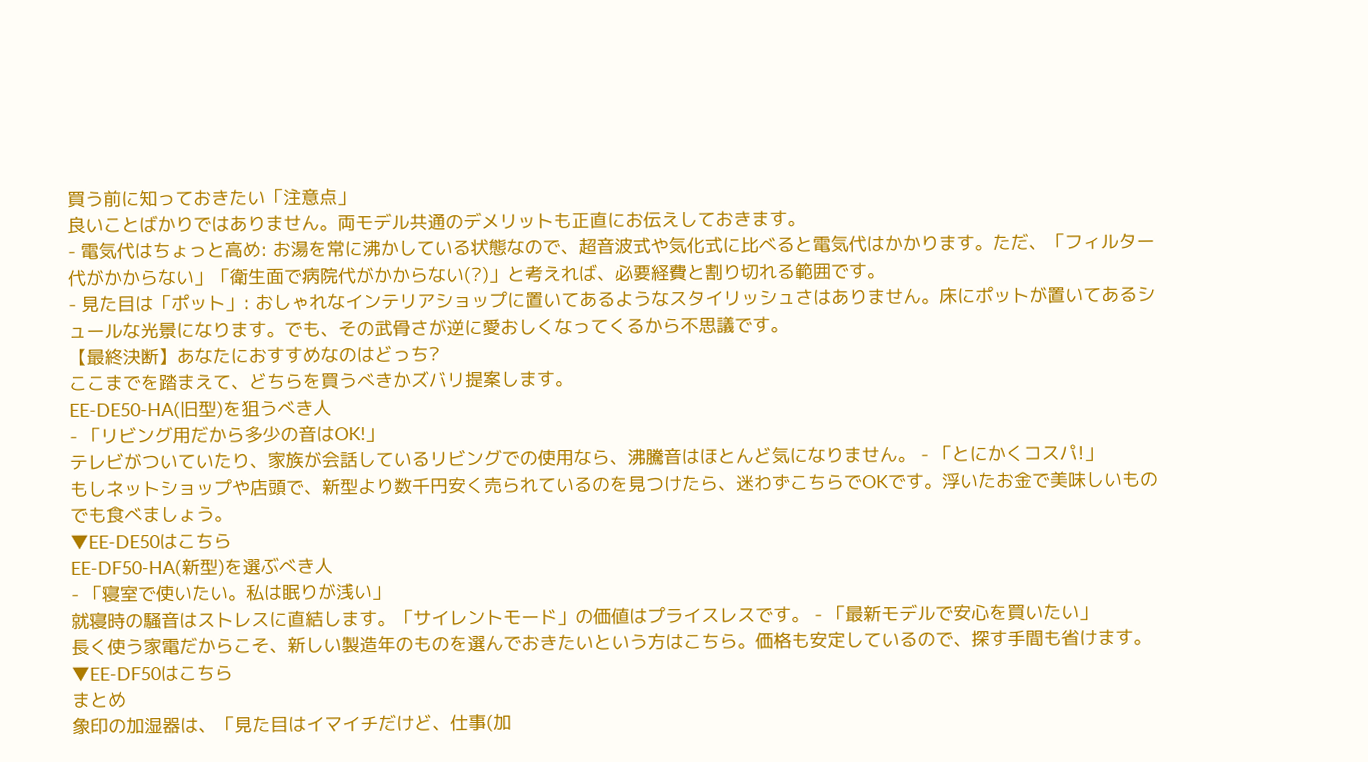買う前に知っておきたい「注意点」
良いことばかりではありません。両モデル共通のデメリットも正直にお伝えしておきます。
- 電気代はちょっと高め: お湯を常に沸かしている状態なので、超音波式や気化式に比べると電気代はかかります。ただ、「フィルター代がかからない」「衛生面で病院代がかからない(?)」と考えれば、必要経費と割り切れる範囲です。
- 見た目は「ポット」: おしゃれなインテリアショップに置いてあるようなスタイリッシュさはありません。床にポットが置いてあるシュールな光景になります。でも、その武骨さが逆に愛おしくなってくるから不思議です。
【最終決断】あなたにおすすめなのはどっち?
ここまでを踏まえて、どちらを買うべきかズバリ提案します。
EE-DE50-HA(旧型)を狙うべき人
- 「リビング用だから多少の音はOK!」
テレビがついていたり、家族が会話しているリビングでの使用なら、沸騰音はほとんど気になりません。 - 「とにかくコスパ!」
もしネットショップや店頭で、新型より数千円安く売られているのを見つけたら、迷わずこちらでOKです。浮いたお金で美味しいものでも食べましょう。
▼EE-DE50はこちら
EE-DF50-HA(新型)を選ぶべき人
- 「寝室で使いたい。私は眠りが浅い」
就寝時の騒音はストレスに直結します。「サイレントモード」の価値はプライスレスです。 - 「最新モデルで安心を買いたい」
長く使う家電だからこそ、新しい製造年のものを選んでおきたいという方はこちら。価格も安定しているので、探す手間も省けます。
▼EE-DF50はこちら
まとめ
象印の加湿器は、「見た目はイマイチだけど、仕事(加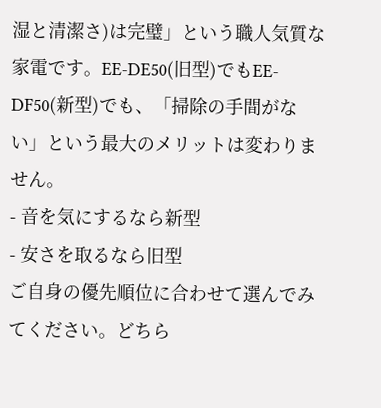湿と清潔さ)は完璧」という職人気質な家電です。EE-DE50(旧型)でもEE-DF50(新型)でも、「掃除の手間がない」という最大のメリットは変わりません。
- 音を気にするなら新型
- 安さを取るなら旧型
ご自身の優先順位に合わせて選んでみてください。どちら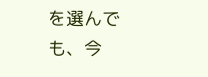を選んでも、今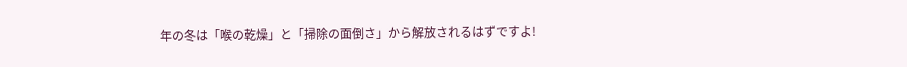年の冬は「喉の乾燥」と「掃除の面倒さ」から解放されるはずですよ!